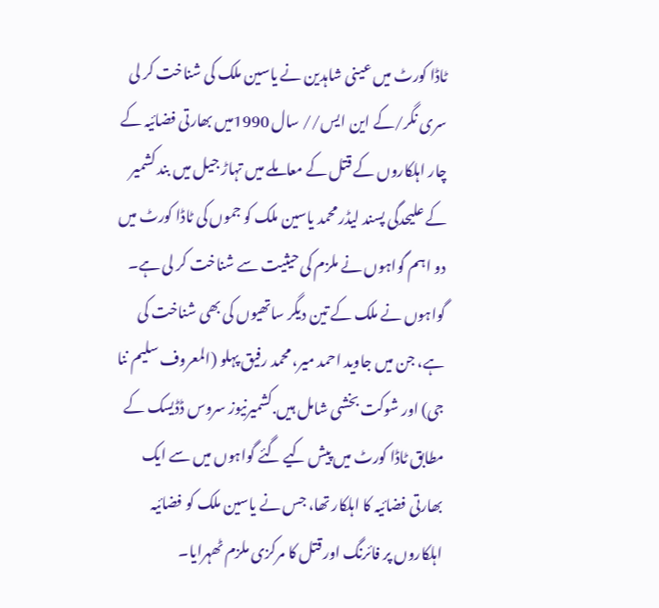ٹاڈا کورٹ میں عینی شاہدین نے یاسین ملک کی شناخت کر لی
سری نگر/کے این ایس// سال 1990میں بھارتی فضائیہ کے چار اہلکاروں کے قتل کے معاملے میں تہاڑ جیل میں بند کشمیر کے علیحدگی پسند لیڈر محمد یاسین ملک کو جموں کی ٹاڈا کورٹ میں دو اہم گواہوں نے ملزم کی حیثیت سے شناخت کر لی ہے۔ گواہوں نے ملک کے تین دیگر ساتھیوں کی بھی شناخت کی ہے، جن میں جاوید احمد میر، محمد رفیق پہلو (المعروف سلیم ننا جی) اور شوکت بخشی شامل ہیں.کشمیرنیوز سروس ڈڈیسک کے مطابق ٹاڈا کورٹ میں پیش کیے گئے گواہوں میں سے ایک بھارتی فضائیہ کا اہلکار تھا، جس نے یاسین ملک کو فضائیہ اہلکاروں پر فائرنگ اور قتل کا مرکزی ملزم ٹھہرایا۔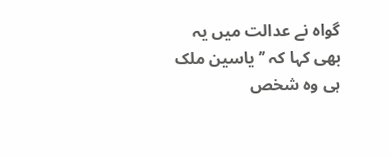گواہ نے عدالت میں یہ بھی کہا کہ ’’یاسین ملک ہی وہ شخص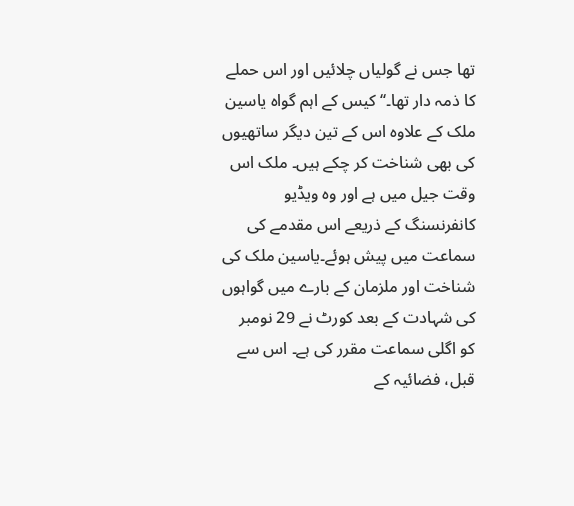تھا جس نے گولیاں چلائیں اور اس حملے کا ذمہ دار تھا۔‘‘کیس کے اہم گواہ یاسین ملک کے علاوہ اس کے تین دیگر ساتھیوں کی بھی شناخت کر چکے ہیں۔ ملک اس وقت جیل میں ہے اور وہ ویڈیو کانفرنسنگ کے ذریعے اس مقدمے کی سماعت میں پیش ہوئے۔یاسین ملک کی شناخت اور ملزمان کے بارے میں گواہوں کی شہادت کے بعد کورٹ نے 29 نومبر کو اگلی سماعت مقرر کی ہے۔ اس سے قبل، فضائیہ کے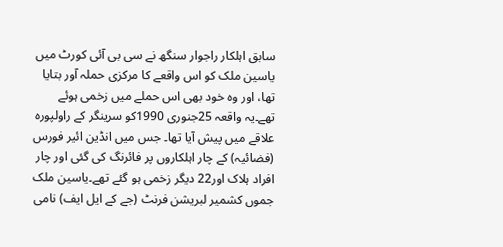سابق اہلکار راجوار سنگھ نے سی بی آئی کورٹ میں یاسین ملک کو اس واقعے کا مرکزی حملہ آور بتایا تھا، اور وہ خود بھی اس حملے میں زخمی ہوئے تھے۔یہ واقعہ 25جنوری 1990کو سرینگر کے راولپورہ علاقے میں پیش آیا تھا۔ جس میں انڈین ائیر فورس (فضائیہ) کے چار اہلکاروں پر فائرنگ کی گئی اور چار افراد ہلاک اور22 دیگر زخمی ہو گئے تھے۔یاسین ملک جموں کشمیر لبریشن فرنٹ (جے کے ایل ایف) نامی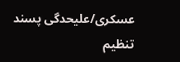عسکری/علیحدگی پسند تنظیم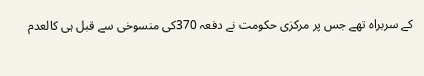کے سربراہ تھے جس پر مرکزی حکومت نے دفعہ 370کی منسوخی سے قبل ہی کالعدم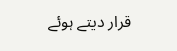قرار دیتے ہوئے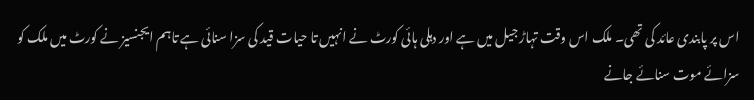اس پر پابندی عائد کی تھی۔ ملک اس وقت تہاڑ جیل میں ہے اور دہلی ہائی کورٹ نے انہیں تا حیات قید کی سزا سنائی ہے تاہم ایجنسیز نے کورٹ میں ملک کو سزائے موت سنائے جانے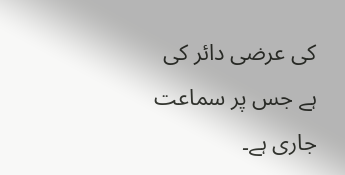کی عرضی دائر کی ہے جس پر سماعت جاری ہے۔